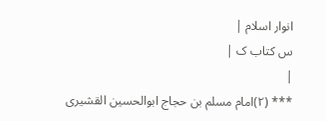انوار اسلام |
س کتاب ک |
|
*** (۲)امام مسلم بن حجاج ابوالحسین القشیری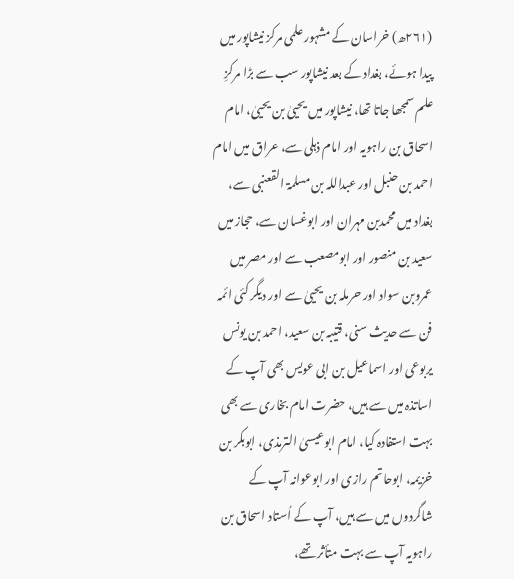(۲۶۱ھ) خراسان کے مشہور علمی مرکز نیشاپور میں پیدا ہوئے، بغداد کے بعد نیشاپور سب سے بڑا مرکزِ علم سمجھا جاتا تھا، نیشاپور میں یحییٰ بن یحییٰ، امام اسحاق بن راہویہ اور امام ذہلی سے، عراق میں امام احمد بن حنبل اور عبداللہ بن مسلمۃ القعنبی سے، بغداد میں محمدبن مہران اور ابوغسان سے، حجاز میں سعید بن منصور اور ابومصعب سے اور مصر میں عمروبن سواد اور حرملہ بن یحییٰ سے اور دیگر کئی ائمہ فن سے حدیث سنی، قتیبہ بن سعید، احمد بن یونس یربوعی اور اسماعیل بن ابی عویس بھی آپ کے اساتذہ میں سے ہیں، حضرت امام بخاری سے بھی بہت استفادہ کیا، امام ابوعیسیٰ الترمذی، ابوبکر بن خزیمہ، ابوحاتم رازی اور ابوعوانہ آپ کے شاگردوں میں سے ہیں، آپ کے اُستاد اسحاق بن راہویہ آپ سے بہت متأثر تھے،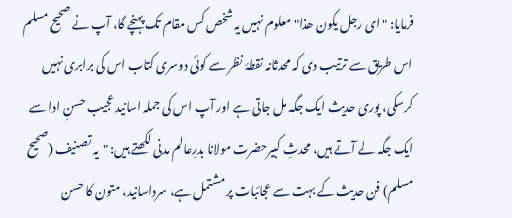فرمایا: "ای رجل یکون ھذا" معلوم نہیں یہ شخص کس مقام تک پہنچے گا، آپ نے صحیح مسلم اس طریق سے ترتیب دی کہ محدثانہ نقطۂ نظر سے کوئی دوسری کتاب اس کی برابری نہیں کرسکی، پوری حدیث ایک جگہ مل جاتی ہے اور آپ اس کی جملہ اسانید عجیب حسنِ ادا سے ایک جگہ لے آتے ہیں، محدثِ کبیرحضرت مولانا بدرِعالم مدنی لکھتے ہیں: "یہ تصنیف (صحیح مسلم) فن حدیث کے بہت سے عجائبات پر مشتمل ہے، سرداسانید، متون کا حسن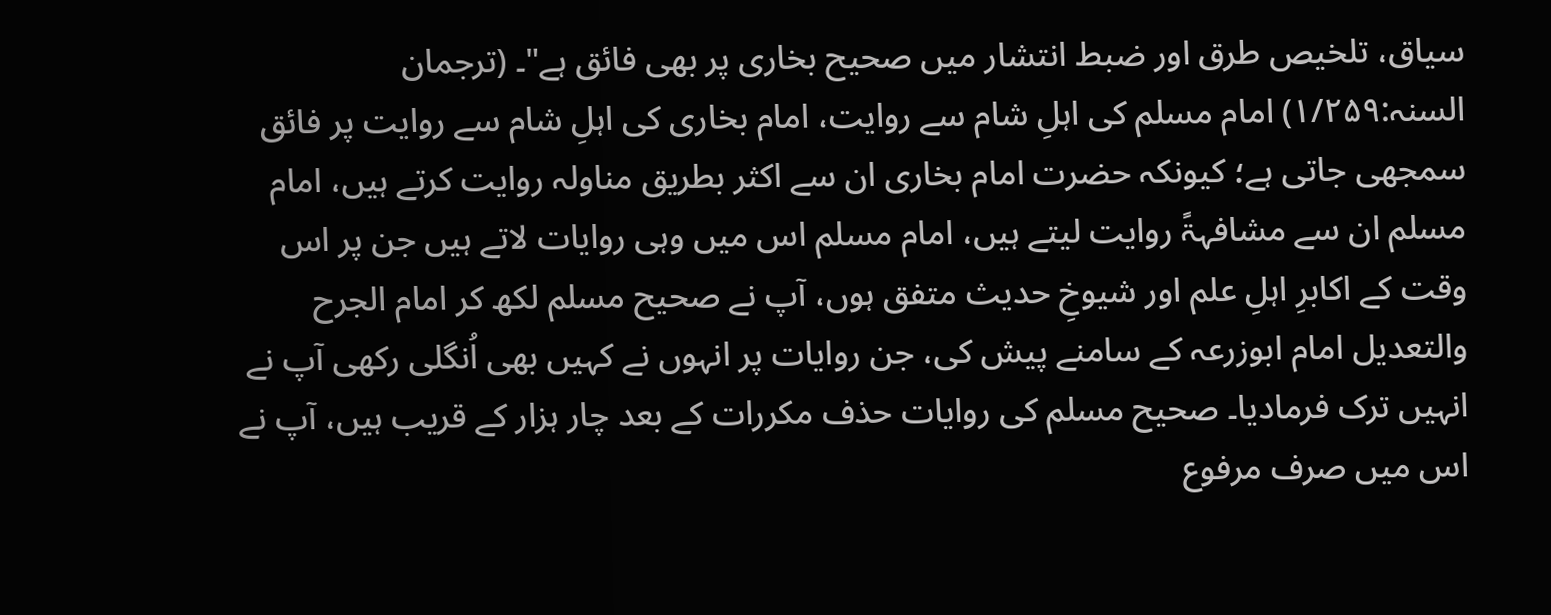سیاق، تلخیص طرق اور ضبط انتشار میں صحیح بخاری پر بھی فائق ہے"۔ (ترجمان السنہ:۱/۲۵۹) امام مسلم کی اہلِ شام سے روایت، امام بخاری کی اہلِ شام سے روایت پر فائق سمجھی جاتی ہے؛ کیونکہ حضرت امام بخاری ان سے اکثر بطریق مناولہ روایت کرتے ہیں، امام مسلم ان سے مشافہۃً روایت لیتے ہیں، امام مسلم اس میں وہی روایات لاتے ہیں جن پر اس وقت کے اکابرِ اہلِ علم اور شیوخِ حدیث متفق ہوں، آپ نے صحیح مسلم لکھ کر امام الجرح والتعدیل امام ابوزرعہ کے سامنے پیش کی، جن روایات پر انہوں نے کہیں بھی اُنگلی رکھی آپ نے انہیں ترک فرمادیا۔ صحیح مسلم کی روایات حذف مکررات کے بعد چار ہزار کے قریب ہیں، آپ نے اس میں صرف مرفوع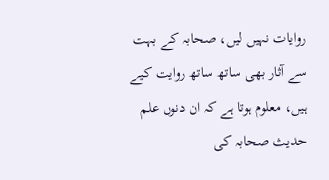روایات نہیں لیں، صحابہ کے بہت سے آثار بھی ساتھ ساتھ روایت کیے ہیں، معلوم ہوتا ہے کہ ان دنوں علم حدیث صحابہ کی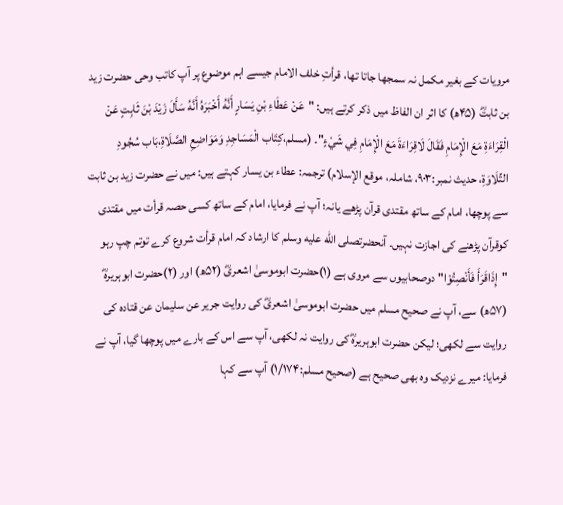مرویات کے بغیر مکمل نہ سمجھا جاتا تھا، قرأتِ خلف الامام جیسے اہم موضوع پر آپ کاتب وحی حضرت زید بن ثابتؓ (۴۵ھ) کا اثر ان الفاظ میں ذکر کرتے ہیں: "عَنْ عَطَاءِ بْنِ يَسَارٍ أَنَّهُ أَخْبَرَهُ أَنَّهُ سَأَلَ زَيْدَ بْنَ ثَابِتٍ عَنْ الْقِرَاءَةِ مَعَ الْإِمَامِ فَقَالَ لَاقِرَاءَةَ مَعَ الْإِمَامِ فِي شَيْءٍ"۔ (مسلم،كِتَاب الْمَسَاجِدِ وَمَوَاضِعِ الصَّلَاةِ،بَاب سُجُودِ التِّلَاوَةِ، حدیث نمبر:۹۰۳، شاملہ، موقع الإسلام) ترجمہ: عطاء بن یسار کہتے ہیں: میں نے حضرت زید بن ثابت سے پوچھا، امام کے ساتھ مقتدی قرآن پڑھے یانہ؛ آپ نے فرمایا، امام کے ساتھ کسی حصہ قرأت میں مقتدی کوقرآن پڑھنے کی اجازت نہیں۔ آنحضرتصلى الله عليه وسلم کا ارشاد کہ امام قرأت شروع کرے توتم چپ رہو "إِذَاقَرَأَ فَأَنْصِتُوْا" دوصحابیوں سے مروی ہے (۱)حضرت ابوموسیٰ اشعریؓ (۵۲ھ) اور (۲)حضرت ابوہریرہؓ (۵۷ھ) سے، آپ نے صحیح مسلم میں حضرت ابوموسیٰ اشعریؓ کی روایت جریر عن سلیمان عن قتادہ کی روایت سے لکھی؛ لیکن حضرت ابوہریرہؓ کی روایت نہ لکھی، آپ سے اس کے بارے میں پوچھا گیا، آپ نے فرمایا: میرے نزدیک وہ بھی صحیح ہے (صحیح مسلم:۱/۱۷۴) آپ سے کہا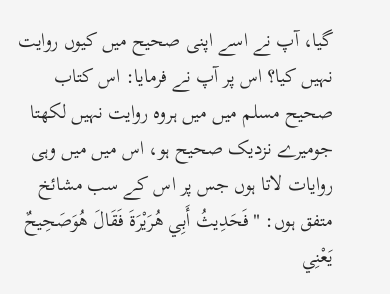گیا، آپ نے اسے اپنی صحیح میں کیوں روایت نہیں کیا؟ اس پر آپ نے فرمایا: اس کتاب صحیح مسلم میں میں ہروہ روایت نہیں لکھتا جومیرے نزدیک صحیح ہو، اس میں میں وہی روایات لاتا ہوں جس پر اس کے سب مشائخ متفق ہوں: "فَحَدِيثُ أَبِي هُرَيْرَةَ فَقَالَ هُوَصَحِيحٌ يَعْنِي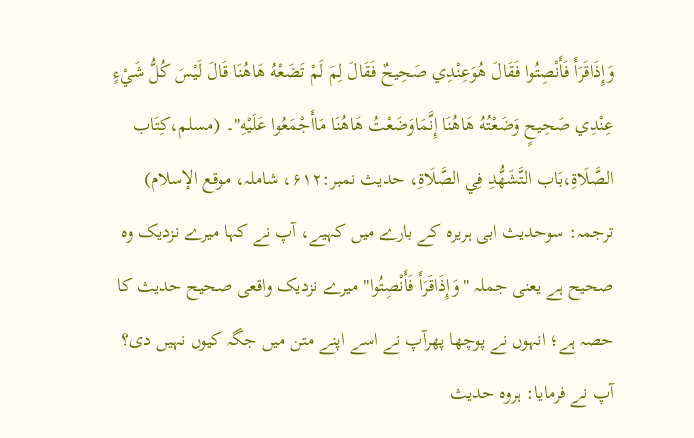وَإِذَاقَرَأَ فَأَنْصِتُوا فَقَالَ هُوَعِنْدِي صَحِيحٌ فَقَالَ لِمَ لَمْ تَضَعْهُ هَاهُنَا قَالَ لَيْسَ كُلُّ شَيْءٍ عِنْدِي صَحِيحٍ وَضَعْتُهُ هَاهُنَا إِنَّمَاوَضَعْتُ هَاهُنَا مَاأَجْمَعُوا عَلَيْهِ"۔ (مسلم،كِتَاب الصَّلَاةِ،بَاب التَّشَهُّدِ فِي الصَّلَاةِ، حدیث نمبر:۶۱۲، شاملہ، موقع الإسلام) ترجمہ: سوحدیث ابی ہریرہ کے بارے میں کہیے، آپ نے کہا میرے نزدیک وہ صحیح ہے یعنی جملہ "وَإِذَاقَرَأَ فَأَنْصِتُوا" میرے نزدیک واقعی صحیح حدیث کا حصہ ہے؛ انہوں نے پوچھا پھرآپ نے اسے اپنے متن میں جگہ کیوں نہیں دی؟ آپ نے فرمایا: ہروہ حدیث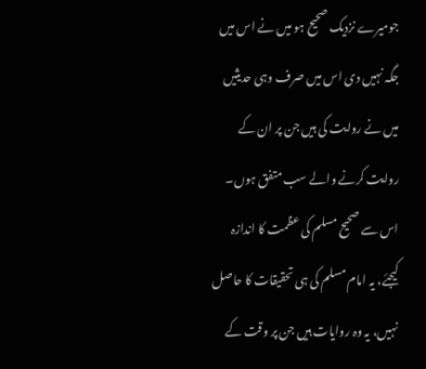جومیرے نزدیک صحیح ہو میں نے اس میں جگہ نہیں دی اس میں صرف وہی حدیثیں میں نے روایت کی ہیں جن پر ان کے روایت کرنے والے سب متفق ہوں۔ اس سے صحیح مسلم کی عظمت کا اندازہ کیجئے، یہ امام مسلم کی ہی تحقیقات کا حاصل نہیں، یہ وہ روایات ہیں جن پر وقت کے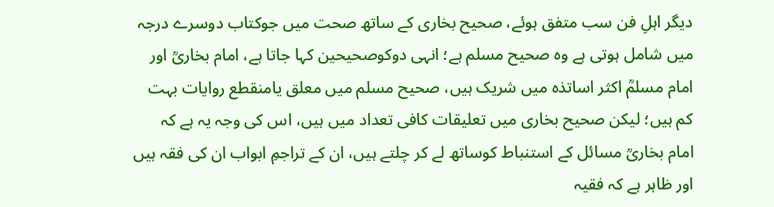دیگر اہلِ فن سب متفق ہوئے، صحیح بخاری کے ساتھ صحت میں جوکتاب دوسرے درجہ میں شامل ہوتی ہے وہ صحیح مسلم ہے؛ انہی دوکوصحیحین کہا جاتا ہے، امام بخاریؒ اور امام مسلمؒ اکثر اساتذہ میں شریک ہیں، صحیح مسلم میں معلق یامنقطع روایات بہت کم ہیں؛ لیکن صحیح بخاری میں تعلیقات کافی تعداد میں ہیں، اس کی وجہ یہ ہے کہ امام بخاریؒ مسائل کے استنباط کوساتھ لے کر چلتے ہیں، ان کے تراجمِ ابواب ان کی فقہ ہیں اور ظاہر ہے کہ فقیہ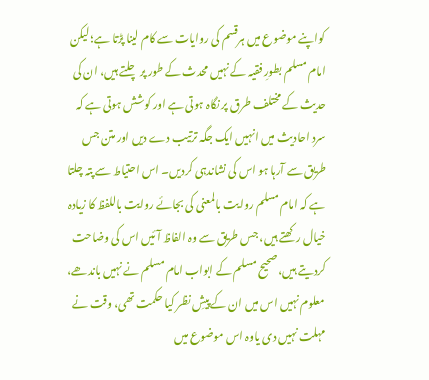کواپنے موضوع میں ہرقسم کی روایات سے کام لینا پڑتا ہے؛ لیکن امام مسلم بطورِ فقیہ کے نہیں محدث کے طور پر چلتے ہیں، ان کی حدیث کے مختلف طرق پر نگاہ ہوتی ہے اور کوشش ہوتی ہے کہ سرد احادیث میں انہیں ایک جگہ ترتیب دے دیں اور متن جس طریق سے آرہا ہو اس کی نشاندہی کردیں۔ اس احتیاط سے پتہ چلتا ہے کہ امام مسلم روایت بالمعنی کی بجائے روایت باللفظ کا زیادہ خیال رکھتے ہیں، جس طریق سے وہ الفاظ آئیں اس کی وضاحت کردیتے ہیں، صحیح مسلم کے ابواب امام مسلم نے نہیں باندھے، معلوم نہیں اس میں ان کے پیشِ نظر کیا حکمت تھی، وقت نے مہلت نہیں دی یاوہ اس موضوع میں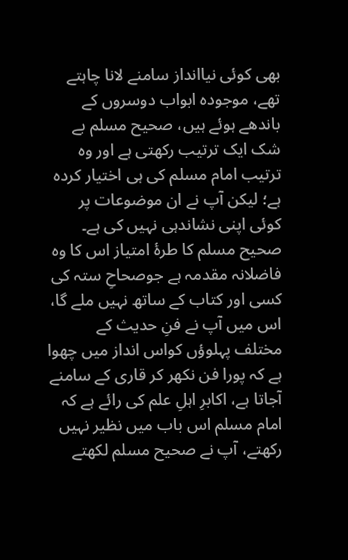بھی کوئی نیاانداز سامنے لانا چاہتے تھے، موجودہ ابواب دوسروں کے باندھے ہوئے ہیں، صحیح مسلم بے شک ایک ترتیب رکھتی ہے اور وہ ترتیب امام مسلم کی ہی اختیار کردہ ہے؛ لیکن آپ نے ان موضوعات پر کوئی اپنی نشاندہی نہیں کی ہے۔ صحیح مسلم کا طرۂ امتیاز اس کا وہ فاضلانہ مقدمہ ہے جوصحاحِ ستہ کی کسی اور کتاب کے ساتھ نہیں ملے گا، اس میں آپ نے فنِ حدیث کے مختلف پہلوؤں کواس انداز میں چھوا ہے کہ پورا فن نکھر کر قاری کے سامنے آجاتا ہے، اکابرِ اہلِ علم کی رائے ہے کہ امام مسلم اس باب میں نظیر نہیں رکھتے، آپ نے صحیح مسلم لکھتے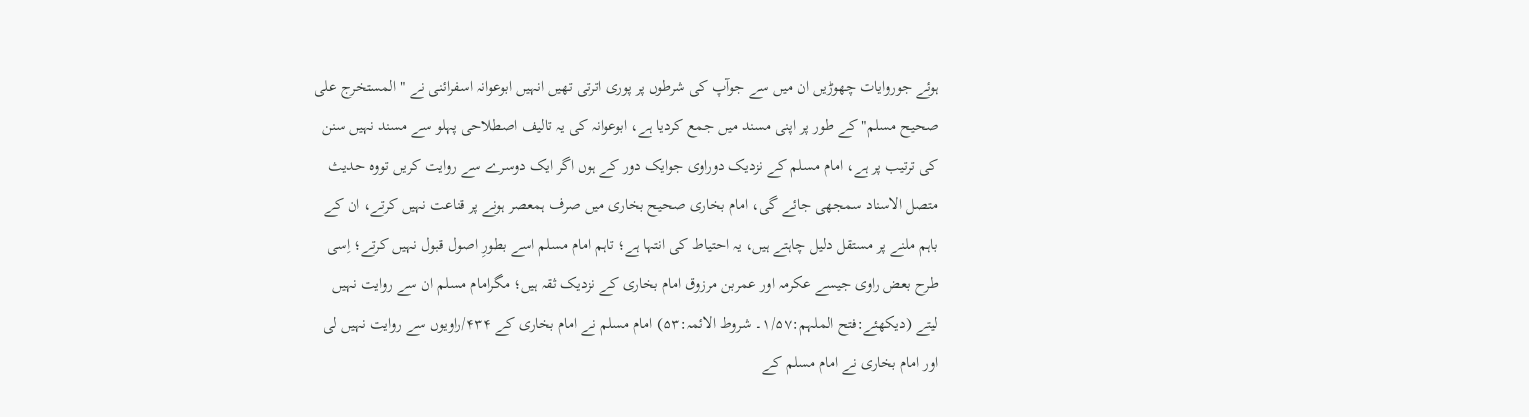ہوئے جوروایات چھوڑیں ان میں سے جوآپ کی شرطوں پر پوری اترتی تھیں انہیں ابوعوانہ اسفرائنی نے "المستخرج علی صحیح مسلم" کے طور پر اپنی مسند میں جمع کردیا ہے، ابوعوانہ کی یہ تالیف اصطلاحی پہلو سے مسند نہیں سنن کی ترتیب پر ہے، امام مسلم کے نزدیک دوراوی جوایک دور کے ہوں اگر ایک دوسرے سے روایت کریں تووہ حدیث متصل الاسناد سمجھی جائے گی، امام بخاری صحیح بخاری میں صرف ہمعصر ہونے پر قناعت نہیں کرتے، ان کے باہم ملنے پر مستقل دلیل چاہتے ہیں، یہ احتیاط کی انتہا ہے؛ تاہم امام مسلم اسے بطورِ اصول قبول نہیں کرتے؛ اِسی طرح بعض راوی جیسے عکرمہ اور عمربن مرزوق امام بخاری کے نزدیک ثقہ ہیں؛ مگرامام مسلم ان سے روایت نہیں لیتے (دیکھئے:فتح الملہم:۱/۵۷۔ شروط الائمہ:۵۳) امام مسلم نے امام بخاری کے ۴۳۴/راویوں سے روایت نہیں لی اور امام بخاری نے امام مسلم کے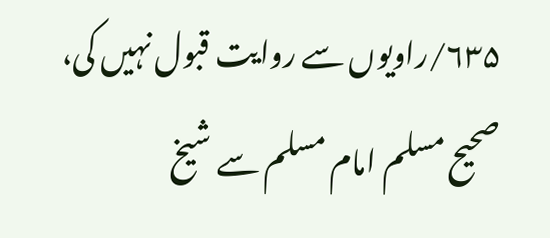۶۳۵/راویوں سے روایت قبول نہیں کی، صحیح مسلم امام مسلم سے شیخ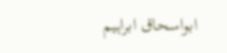ابواسحاق ابراہیم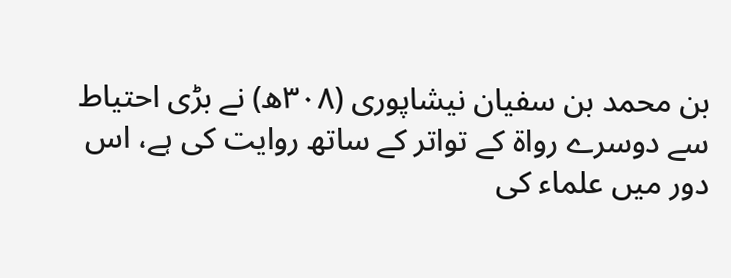بن محمد بن سفیان نیشاپوری (۳۰۸ھ) نے بڑی احتیاط سے دوسرے رواۃ کے تواتر کے ساتھ روایت کی ہے، اس دور میں علماء کی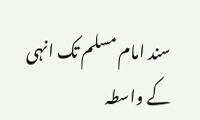سند امام مسلم تک انہی کے واسطہ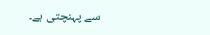سے پہنچتی ہے۔